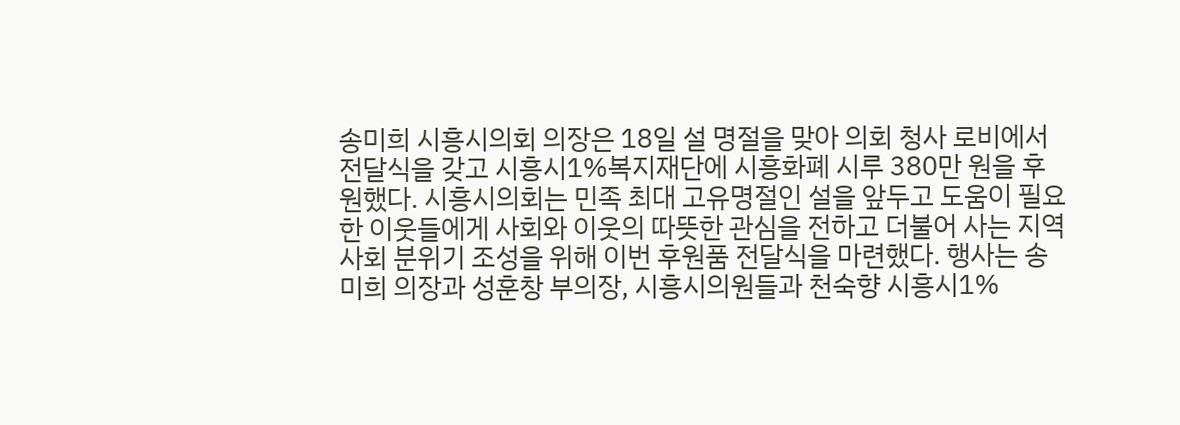송미희 시흥시의회 의장은 18일 설 명절을 맞아 의회 청사 로비에서 전달식을 갖고 시흥시1%복지재단에 시흥화폐 시루 380만 원을 후원했다. 시흥시의회는 민족 최대 고유명절인 설을 앞두고 도움이 필요한 이웃들에게 사회와 이웃의 따뜻한 관심을 전하고 더불어 사는 지역사회 분위기 조성을 위해 이번 후원품 전달식을 마련했다. 행사는 송미희 의장과 성훈창 부의장, 시흥시의원들과 천숙향 시흥시1%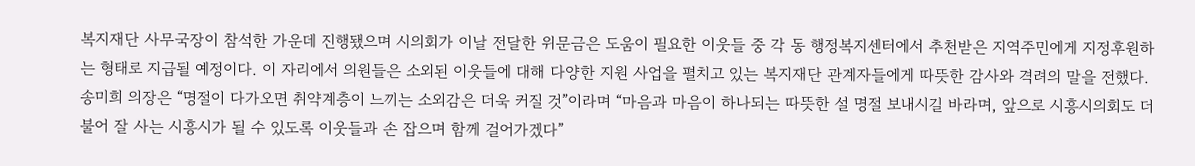복지재단 사무국장이 참석한 가운데 진행됐으며 시의회가 이날 전달한 위문금은 도움이 필요한 이웃들 중 각 동 행정복지센터에서 추천받은 지역주민에게 지정후원하는 형태로 지급될 예정이다. 이 자리에서 의원들은 소외된 이웃들에 대해 다양한 지원 사업을 펼치고 있는 복지재단 관계자들에게 따뜻한 감사와 격려의 말을 전했다. 송미희 의장은 “명절이 다가오면 취약계층이 느끼는 소외감은 더욱 커질 것”이라며 “마음과 마음이 하나되는 따뜻한 설 명절 보내시길 바라며, 앞으로 시흥시의회도 더불어 잘 사는 시흥시가 될 수 있도록 이웃들과 손 잡으며 함께 걸어가겠다”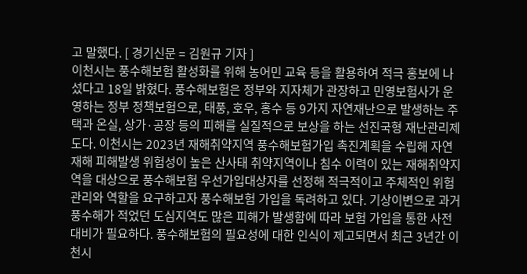고 말했다. [ 경기신문 = 김원규 기자 ]
이천시는 풍수해보험 활성화를 위해 농어민 교육 등을 활용하여 적극 홍보에 나섰다고 18일 밝혔다. 풍수해보험은 정부와 지자체가 관장하고 민영보험사가 운영하는 정부 정책보험으로, 태풍, 호우, 홍수 등 9가지 자연재난으로 발생하는 주택과 온실, 상가·공장 등의 피해를 실질적으로 보상을 하는 선진국형 재난관리제도다. 이천시는 2023년 재해취약지역 풍수해보험가입 촉진계획을 수립해 자연재해 피해발생 위험성이 높은 산사태 취약지역이나 침수 이력이 있는 재해취약지역을 대상으로 풍수해보험 우선가입대상자를 선정해 적극적이고 주체적인 위험관리와 역할을 요구하고자 풍수해보험 가입을 독려하고 있다. 기상이변으로 과거 풍수해가 적었던 도심지역도 많은 피해가 발생함에 따라 보험 가입을 통한 사전대비가 필요하다. 풍수해보험의 필요성에 대한 인식이 제고되면서 최근 3년간 이천시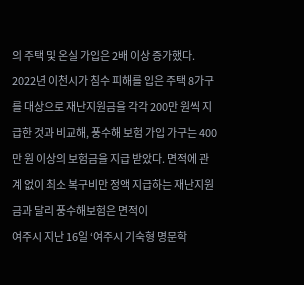의 주택 및 온실 가입은 2배 이상 증가했다. 2022년 이천시가 침수 피해를 입은 주택 8가구를 대상으로 재난지원금을 각각 200만 원씩 지급한 것과 비교해, 풍수해 보험 가입 가구는 400만 원 이상의 보험금을 지급 받았다. 면적에 관계 없이 최소 복구비만 정액 지급하는 재난지원금과 달리 풍수해보험은 면적이
여주시 지난 16일 ‘여주시 기숙형 명문학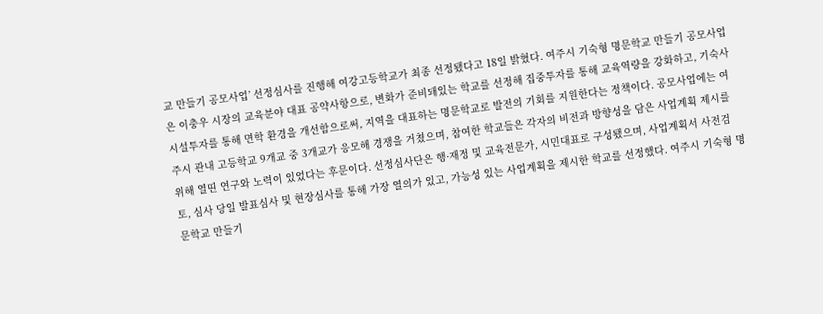교 만들기 공모사업’ 선정심사를 진행해 여강고등학교가 최종 선정됐다고 18일 밝혔다. 여주시 기숙형 명문학교 만들기 공모사업은 이충우 시장의 교육분야 대표 공약사항으로, 변화가 준비돼있는 학교를 선정해 집중투자를 통해 교육역량을 강화하고, 기숙사 시설투자를 통해 면학 환경을 개선함으로써, 지역을 대표하는 명문학교로 발전의 기회를 지원한다는 정책이다. 공모사업에는 여주시 관내 고등학교 9개교 중 3개교가 응모해 경쟁을 거쳤으며, 참여한 학교들은 각자의 비전과 방향성을 담은 사업계획 제시를 위해 열띤 연구와 노력이 있었다는 후문이다. 선정심사단은 행·재정 및 교육전문가, 시민대표로 구성됐으며, 사업계획서 사전검토, 심사 당일 발표심사 및 현장심사를 통해 가장 열의가 있고, 가능성 있는 사업계획을 제시한 학교를 선정했다. 여주시 기숙형 명문학교 만들기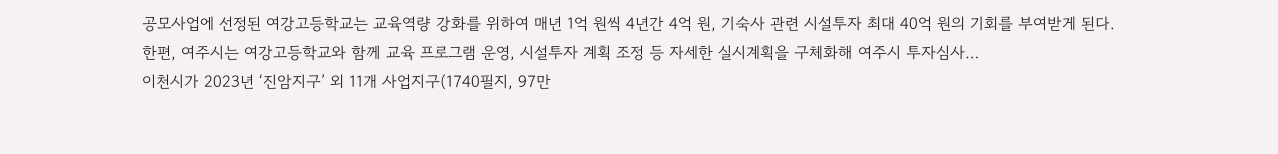공모사업에 선정된 여강고등학교는 교육역량 강화를 위하여 매년 1억 원씩 4년간 4억 원, 기숙사 관련 시설투자 최대 40억 원의 기회를 부여받게 된다. 한편, 여주시는 여강고등학교와 함께 교육 프로그램 운영, 시설투자 계획 조정 등 자세한 실시계획을 구체화해 여주시 투자심사…
이천시가 2023년 ‘진암지구’ 외 11개 사업지구(1740필지, 97만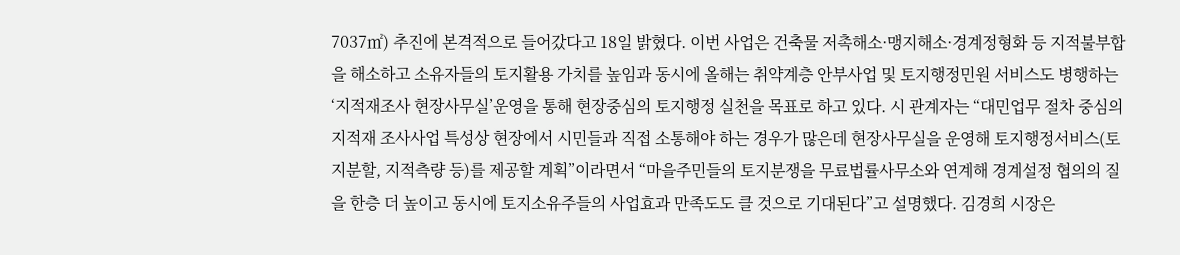7037㎡) 추진에 본격적으로 들어갔다고 18일 밝혔다. 이번 사업은 건축물 저촉해소·맹지해소·경계정형화 등 지적불부합을 해소하고 소유자들의 토지활용 가치를 높임과 동시에 올해는 취약계층 안부사업 및 토지행정민원 서비스도 병행하는 ‘지적재조사 현장사무실’운영을 통해 현장중심의 토지행정 실천을 목표로 하고 있다. 시 관계자는 “대민업무 절차 중심의 지적재 조사사업 특성상 현장에서 시민들과 직접 소통해야 하는 경우가 많은데 현장사무실을 운영해 토지행정서비스(토지분할, 지적측량 등)를 제공할 계획”이라면서 “마을주민들의 토지분쟁을 무료법률사무소와 연계해 경계설정 협의의 질을 한층 더 높이고 동시에 토지소유주들의 사업효과 만족도도 클 것으로 기대된다”고 설명했다. 김경희 시장은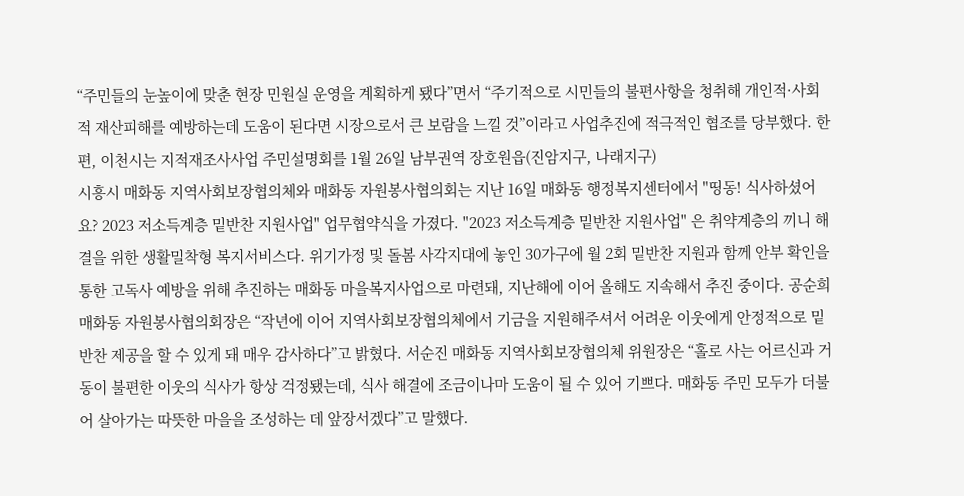“주민들의 눈높이에 맞춘 현장 민원실 운영을 계획하게 됐다”면서 “주기적으로 시민들의 불편사항을 청취해 개인적·사회적 재산피해를 예방하는데 도움이 된다면 시장으로서 큰 보람을 느낄 것”이라고 사업추진에 적극적인 협조를 당부했다. 한편, 이천시는 지적재조사사업 주민설명회를 1월 26일 남부권역 장호원읍(진암지구, 나래지구)
시흥시 매화동 지역사회보장협의체와 매화동 자원봉사협의회는 지난 16일 매화동 행정복지센터에서 "띵동! 식사하셨어요? 2023 저소득계층 밑반찬 지원사업" 업무협약식을 가졌다. "2023 저소득계층 밑반찬 지원사업" 은 취약계층의 끼니 해결을 위한 생활밀착형 복지서비스다. 위기가정 및 돌봄 사각지대에 놓인 30가구에 월 2회 밑반찬 지원과 함께 안부 확인을 통한 고독사 예방을 위해 추진하는 매화동 마을복지사업으로 마련돼, 지난해에 이어 올해도 지속해서 추진 중이다. 공순희 매화동 자원봉사협의회장은 “작년에 이어 지역사회보장협의체에서 기금을 지원해주셔서 어려운 이웃에게 안정적으로 밑반찬 제공을 할 수 있게 돼 매우 감사하다”고 밝혔다. 서순진 매화동 지역사회보장협의체 위원장은 “홀로 사는 어르신과 거동이 불편한 이웃의 식사가 항상 걱정됐는데, 식사 해결에 조금이나마 도움이 될 수 있어 기쁘다. 매화동 주민 모두가 더불어 살아가는 따뜻한 마을을 조성하는 데 앞장서겠다”고 말했다.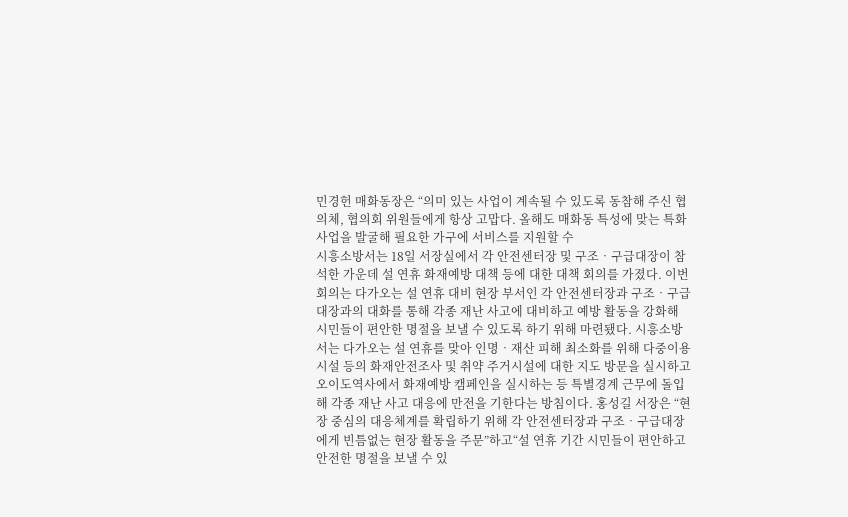민경헌 매화동장은 “의미 있는 사업이 계속될 수 있도록 동참해 주신 협의체, 협의회 위원들에게 항상 고맙다. 올해도 매화동 특성에 맞는 특화사업을 발굴해 필요한 가구에 서비스를 지원할 수
시흥소방서는 18일 서장실에서 각 안전센터장 및 구조‧구급대장이 참석한 가운데 설 연휴 화재예방 대책 등에 대한 대책 회의를 가졌다. 이번 회의는 다가오는 설 연휴 대비 현장 부서인 각 안전센터장과 구조‧구급대장과의 대화를 통해 각종 재난 사고에 대비하고 예방 활동을 강화해 시민들이 편안한 명절을 보낼 수 있도록 하기 위해 마련됐다. 시흥소방서는 다가오는 설 연휴를 맞아 인명‧재산 피해 최소화를 위해 다중이용시설 등의 화재안전조사 및 취약 주거시설에 대한 지도 방문을 실시하고 오이도역사에서 화재예방 캠페인을 실시하는 등 특별경계 근무에 돌입해 각종 재난 사고 대응에 만전을 기한다는 방침이다. 홍성길 서장은 “현장 중심의 대응체계를 확립하기 위해 각 안전센터장과 구조‧구급대장에게 빈틈없는 현장 활동을 주문”하고“설 연휴 기간 시민들이 편안하고 안전한 명절을 보낼 수 있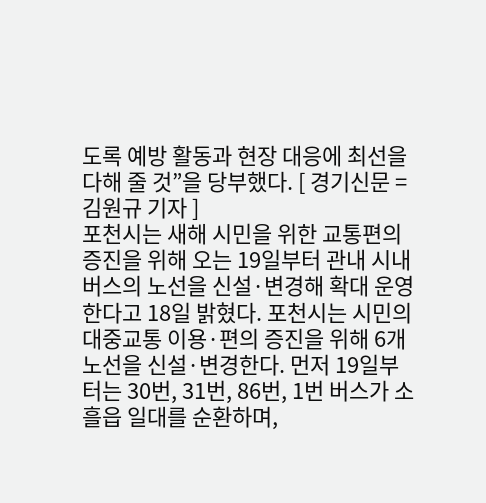도록 예방 활동과 현장 대응에 최선을 다해 줄 것”을 당부했다. [ 경기신문 = 김원규 기자 ]
포천시는 새해 시민을 위한 교통편의 증진을 위해 오는 19일부터 관내 시내버스의 노선을 신설·변경해 확대 운영한다고 18일 밝혔다. 포천시는 시민의 대중교통 이용·편의 증진을 위해 6개 노선을 신설·변경한다. 먼저 19일부터는 30번, 31번, 86번, 1번 버스가 소흘읍 일대를 순환하며,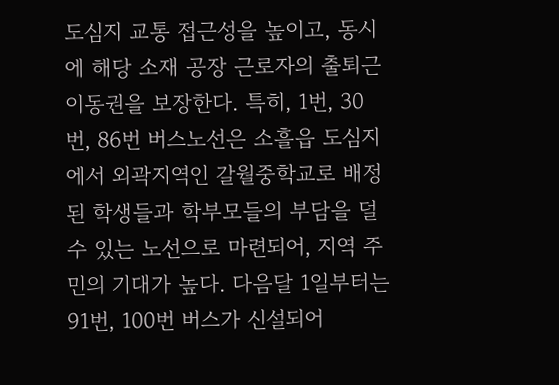도심지 교통 접근성을 높이고, 동시에 해당 소재 공장 근로자의 출퇴근 이동권을 보장한다. 특히, 1번, 30번, 86번 버스노선은 소흘읍 도심지에서 외곽지역인 갈월중학교로 배정된 학생들과 학부모들의 부담을 덜 수 있는 노선으로 마련되어, 지역 주민의 기대가 높다. 다음달 1일부터는 91번, 100번 버스가 신설되어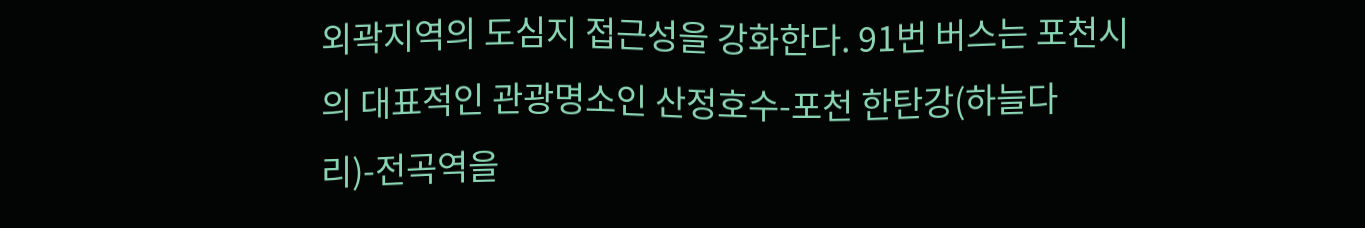외곽지역의 도심지 접근성을 강화한다. 91번 버스는 포천시의 대표적인 관광명소인 산정호수-포천 한탄강(하늘다리)-전곡역을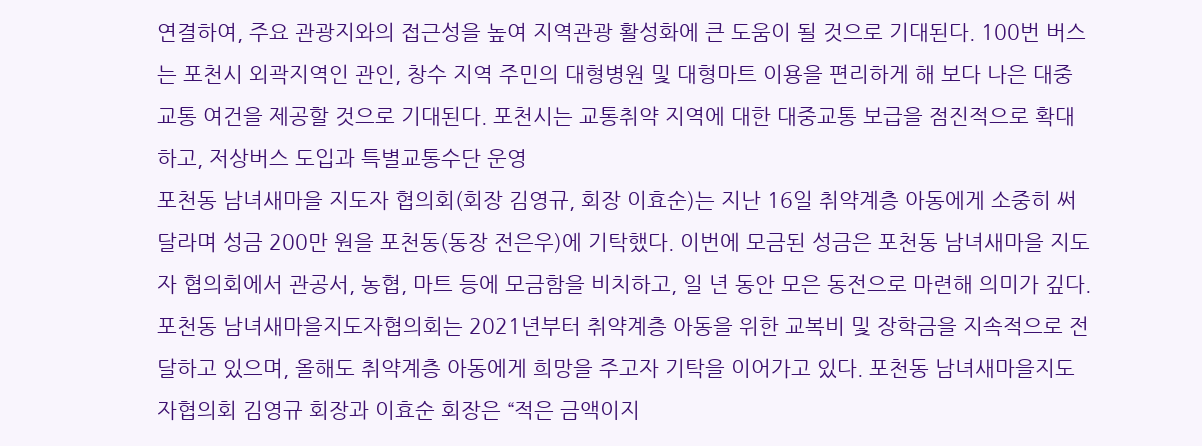연결하여, 주요 관광지와의 접근성을 높여 지역관광 활성화에 큰 도움이 될 것으로 기대된다. 100번 버스는 포천시 외곽지역인 관인, 창수 지역 주민의 대형병원 및 대형마트 이용을 편리하게 해 보다 나은 대중교통 여건을 제공할 것으로 기대된다. 포천시는 교통취약 지역에 대한 대중교통 보급을 점진적으로 확대하고, 저상버스 도입과 특별교통수단 운영
포천동 남녀새마을 지도자 협의회(회장 김영규, 회장 이효순)는 지난 16일 취약계층 아동에게 소중히 써달라며 성금 200만 원을 포천동(동장 전은우)에 기탁했다. 이번에 모금된 성금은 포천동 남녀새마을 지도자 협의회에서 관공서, 농협, 마트 등에 모금함을 비치하고, 일 년 동안 모은 동전으로 마련해 의미가 깊다. 포천동 남녀새마을지도자협의회는 2021년부터 취약계층 아동을 위한 교복비 및 장학금을 지속적으로 전달하고 있으며, 올해도 취약계층 아동에게 희망을 주고자 기탁을 이어가고 있다. 포천동 남녀새마을지도자협의회 김영규 회장과 이효순 회장은 “적은 금액이지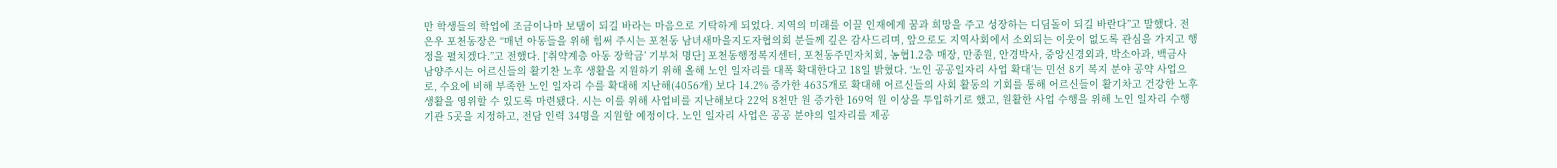만 학생들의 학업에 조금이나마 보탬이 되길 바라는 마음으로 기탁하게 되었다. 지역의 미래를 이끌 인재에게 꿈과 희망을 주고 성장하는 디딤돌이 되길 바란다”고 말했다. 전은우 포천동장은 “매년 아동들을 위해 힘써 주시는 포천동 남녀새마을지도자협의회 분들께 깊은 감사드리며, 앞으로도 지역사회에서 소외되는 이웃이 없도록 관심을 가지고 행정을 펼치겠다.”고 전했다. [‘취약계층 아동 장학금’ 기부처 명단] 포천동행정복지센터, 포천동주민자치회, 농협1․2층 매장, 만종원, 안경박사, 중앙신경외과, 박소아과, 백금사
남양주시는 어르신들의 활기찬 노후 생활을 지원하기 위해 올해 노인 일자리를 대폭 확대한다고 18일 밝혔다. ‘노인 공공일자리 사업 확대’는 민선 8기 복지 분야 공약 사업으로, 수요에 비해 부족한 노인 일자리 수를 확대해 지난해(4056개) 보다 14.2% 증가한 4635개로 확대해 어르신들의 사회 활동의 기회를 통해 어르신들이 활기차고 건강한 노후 생활을 영위할 수 있도록 마련됐다. 시는 이를 위해 사업비를 지난해보다 22억 8천만 원 증가한 169억 원 이상을 투입하기로 했고, 원활한 사업 수행을 위해 노인 일자리 수행 기관 5곳을 지정하고, 전담 인력 34명을 지원할 예정이다. 노인 일자리 사업은 공공 분야의 일자리를 제공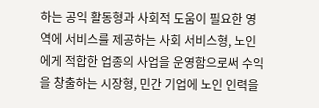하는 공익 활동형과 사회적 도움이 필요한 영역에 서비스를 제공하는 사회 서비스형, 노인에게 적합한 업종의 사업을 운영함으로써 수익을 창출하는 시장형, 민간 기업에 노인 인력을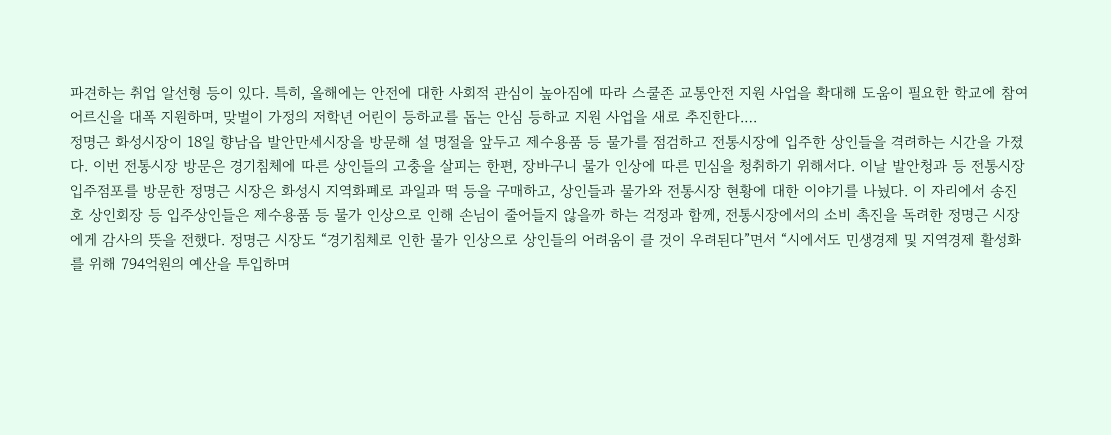파견하는 취업 알선형 등이 있다. 특히, 올해에는 안전에 대한 사회적 관심이 높아짐에 따라 스쿨존 교통안전 지원 사업을 확대해 도움이 필요한 학교에 참여 어르신을 대폭 지원하며, 맞벌이 가정의 저학년 어린이 등하교를 돕는 안심 등하교 지원 사업을 새로 추진한다.…
정명근 화성시장이 18일 향남읍 발안만세시장을 방문해 설 명절을 앞두고 제수용품 등 물가를 점검하고 전통시장에 입주한 상인들을 격려하는 시간을 가졌다. 이번 전통시장 방문은 경기침체에 따른 상인들의 고충을 살피는 한편, 장바구니 물가 인상에 따른 민심을 청취하기 위해서다. 이날 발안청과 등 전통시장 입주점포를 방문한 정명근 시장은 화성시 지역화폐로 과일과 떡 등을 구매하고, 상인들과 물가와 전통시장 현황에 대한 이야기를 나눴다. 이 자리에서 송진호 상인회장 등 입주상인들은 제수용품 등 물가 인상으로 인해 손님이 줄어들지 않을까 하는 걱정과 함께, 전통시장에서의 소비 촉진을 독려한 정명근 시장에게 감사의 뜻을 전했다. 정명근 시장도 “경기침체로 인한 물가 인상으로 상인들의 어려움이 클 것이 우려된다”면서 “시에서도 민생경제 및 지역경제 활성화를 위해 794억원의 예산을 투입하며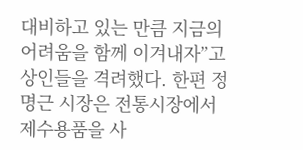대비하고 있는 만큼 지금의 어려움을 함께 이겨내자”고 상인들을 격려했다. 한편 정명근 시장은 전통시장에서 제수용품을 사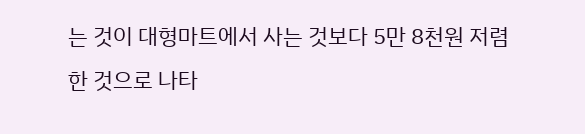는 것이 대형마트에서 사는 것보다 5만 8천원 저렴한 것으로 나타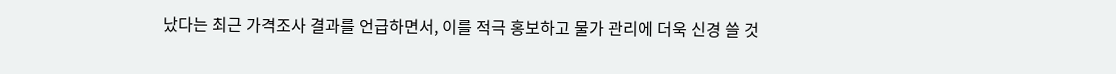났다는 최근 가격조사 결과를 언급하면서, 이를 적극 홍보하고 물가 관리에 더욱 신경 쓸 것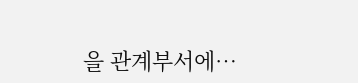을 관계부서에…